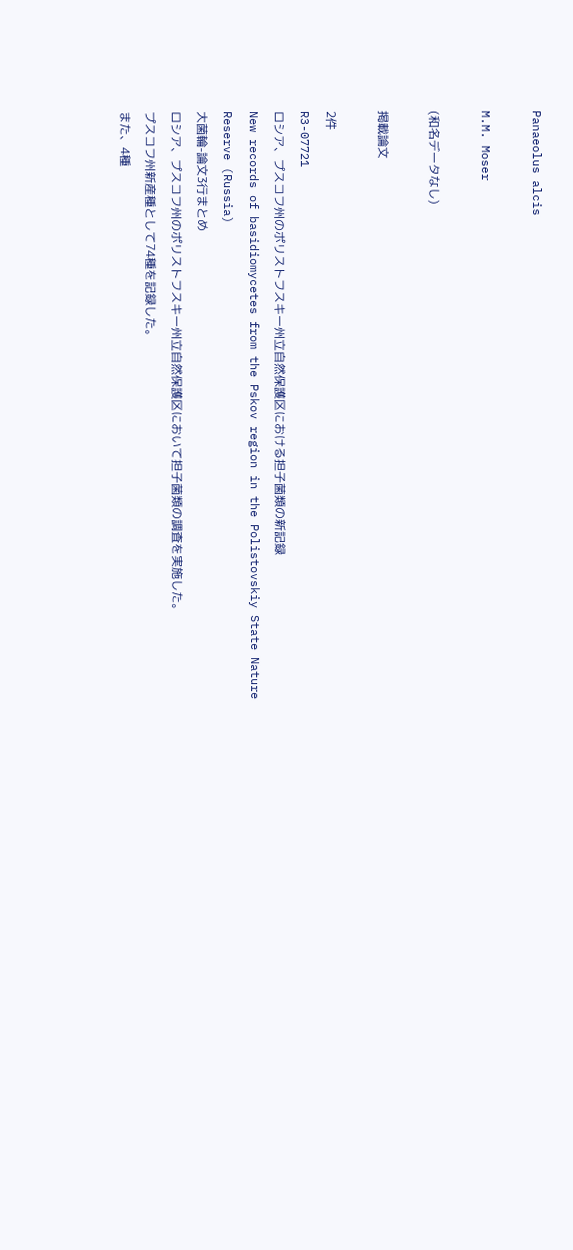Panaeolus alcis

M.M. Moser

(和名データなし)

掲載論文

2件
R3-07721
ロシア、プスコフ州のポリストフスキー州立自然保護区における担子菌類の新記録
New records of basidiomycetes from the Pskov region in the Polistovskiy State Nature Reserve (Russia)
大菌輪-論文3行まとめ
ロシア、プスコフ州のポリストフスキー州立自然保護区において担子菌類の調査を実施した。
プスコフ州新産種として74種を記録した。
また、4種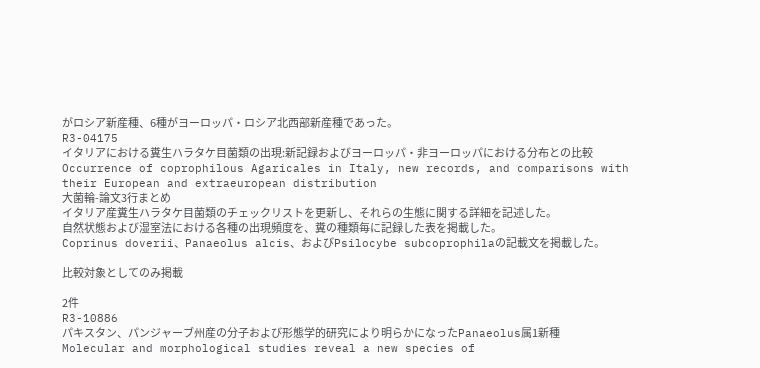がロシア新産種、6種がヨーロッパ・ロシア北西部新産種であった。
R3-04175
イタリアにおける糞生ハラタケ目菌類の出現:新記録およびヨーロッパ・非ヨーロッパにおける分布との比較
Occurrence of coprophilous Agaricales in Italy, new records, and comparisons with their European and extraeuropean distribution
大菌輪-論文3行まとめ
イタリア産糞生ハラタケ目菌類のチェックリストを更新し、それらの生態に関する詳細を記述した。
自然状態および湿室法における各種の出現頻度を、糞の種類毎に記録した表を掲載した。
Coprinus doverii、Panaeolus alcis、およびPsilocybe subcoprophilaの記載文を掲載した。

比較対象としてのみ掲載

2件
R3-10886
パキスタン、パンジャーブ州産の分子および形態学的研究により明らかになったPanaeolus属1新種
Molecular and morphological studies reveal a new species of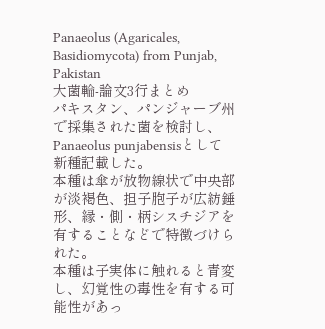Panaeolus (Agaricales, Basidiomycota) from Punjab, Pakistan
大菌輪-論文3行まとめ
パキスタン、パンジャーブ州で採集された菌を検討し、Panaeolus punjabensisとして新種記載した。
本種は傘が放物線状で中央部が淡褐色、担子胞子が広紡錘形、縁・側・柄シスチジアを有することなどで特徴づけられた。
本種は子実体に触れると青変し、幻覚性の毒性を有する可能性があっ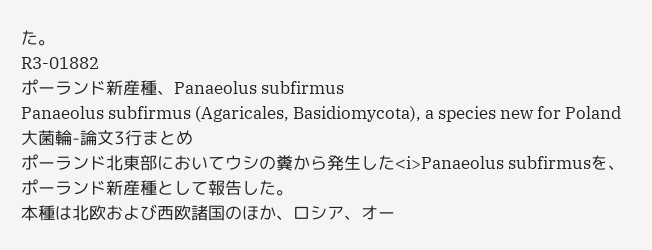た。
R3-01882
ポーランド新産種、Panaeolus subfirmus
Panaeolus subfirmus (Agaricales, Basidiomycota), a species new for Poland
大菌輪-論文3行まとめ
ポーランド北東部においてウシの糞から発生した<i>Panaeolus subfirmusを、ポーランド新産種として報告した。
本種は北欧および西欧諸国のほか、ロシア、オー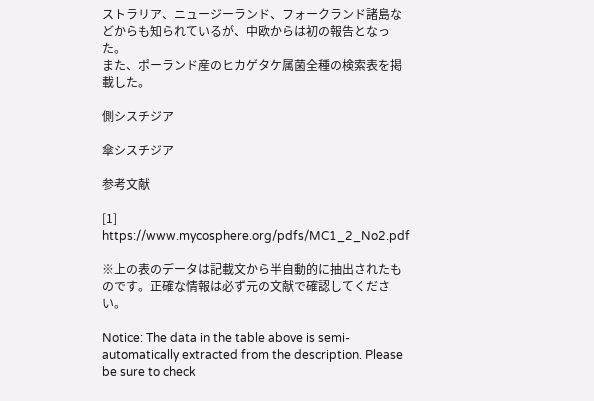ストラリア、ニュージーランド、フォークランド諸島などからも知られているが、中欧からは初の報告となった。
また、ポーランド産のヒカゲタケ属菌全種の検索表を掲載した。

側シスチジア

傘シスチジア

参考文献

[1] https://www.mycosphere.org/pdfs/MC1_2_No2.pdf

※上の表のデータは記載文から半自動的に抽出されたものです。正確な情報は必ず元の文献で確認してください。

Notice: The data in the table above is semi-automatically extracted from the description. Please be sure to check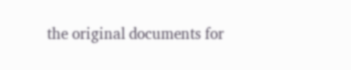the original documents for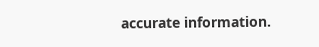accurate information.